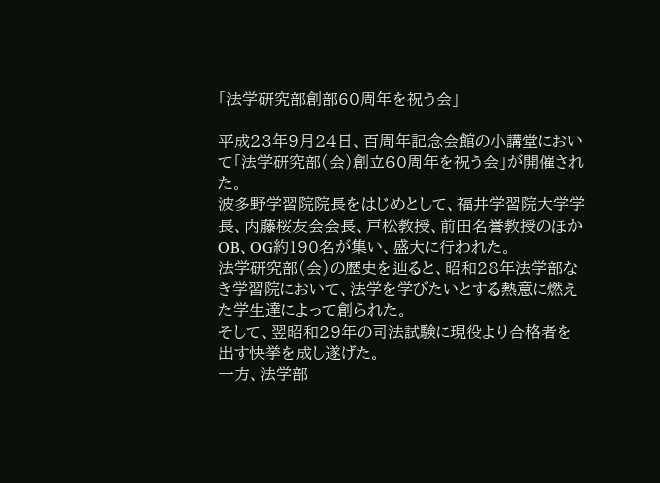「法学研究部創部60周年を祝う会」

平成23年9月24日、百周年記念会館の小講堂において「法学研究部(会)創立60周年を祝う会」が開催された。
波多野学習院院長をはじめとして、福井学習院大学学長、内藤桜友会会長、戸松教授、前田名誉教授のほかOB、OG約190名が集い、盛大に行われた。
法学研究部(会)の歴史を辿ると、昭和28年法学部なき学習院において、法学を学びたいとする熱意に燃えた学生達によって創られた。
そして、翌昭和29年の司法試験に現役より合格者を出す快挙を成し遂げた。
一方、法学部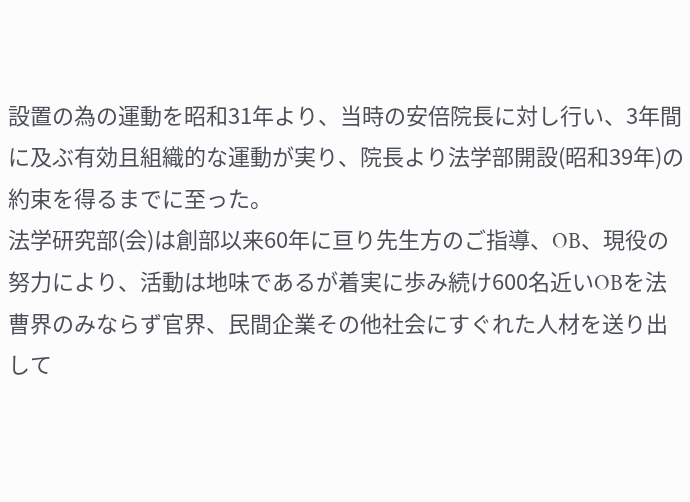設置の為の運動を昭和31年より、当時の安倍院長に対し行い、3年間に及ぶ有効且組織的な運動が実り、院長より法学部開設(昭和39年)の約束を得るまでに至った。
法学研究部(会)は創部以来60年に亘り先生方のご指導、OB、現役の努力により、活動は地味であるが着実に歩み続け600名近いOBを法曹界のみならず官界、民間企業その他社会にすぐれた人材を送り出して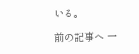いる。

前の記事へ 一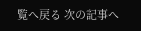覧へ戻る 次の記事へ